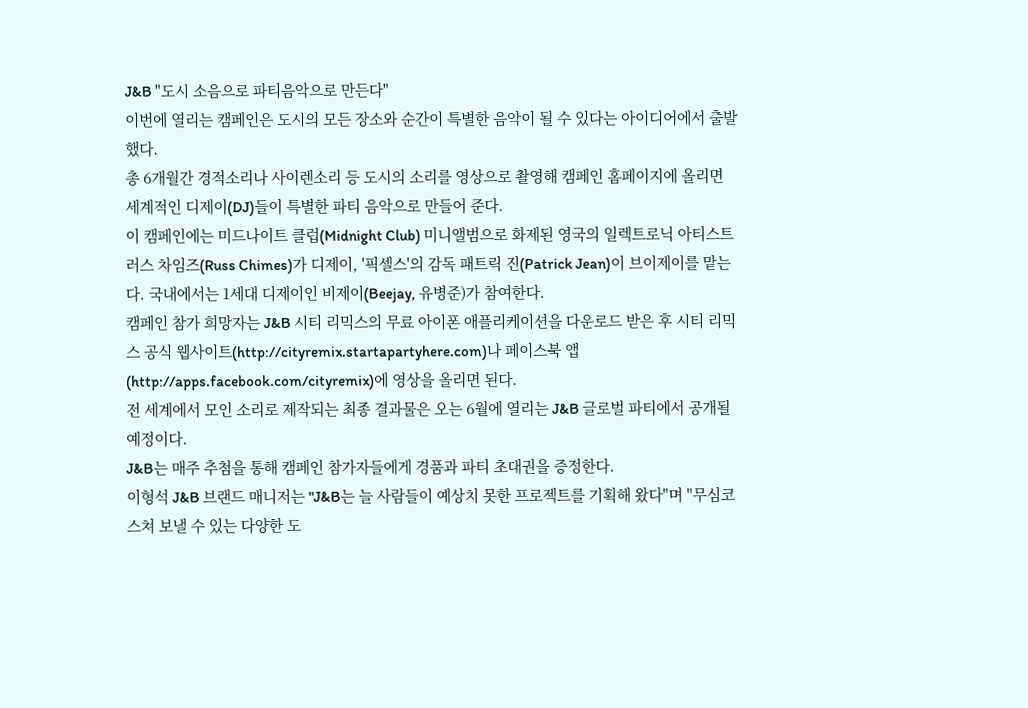J&B "도시 소음으로 파티음악으로 만든다"
이번에 열리는 캠페인은 도시의 모든 장소와 순간이 특별한 음악이 될 수 있다는 아이디어에서 출발했다.
총 6개월간 경적소리나 사이렌소리 등 도시의 소리를 영상으로 촬영해 캠페인 홈페이지에 올리면 세계적인 디제이(DJ)들이 특별한 파티 음악으로 만들어 준다.
이 캠페인에는 미드나이트 클럽(Midnight Club) 미니앨범으로 화제된 영국의 일렉트로닉 아티스트 러스 차임즈(Russ Chimes)가 디제이, '픽셀스'의 감독 패트릭 진(Patrick Jean)이 브이제이를 맡는다. 국내에서는 1세대 디제이인 비제이(Beejay, 유병준)가 참여한다.
캠페인 참가 희망자는 J&B 시티 리믹스의 무료 아이폰 애플리케이션을 다운로드 받은 후 시티 리믹스 공식 웹사이트(http://cityremix.startapartyhere.com)나 페이스북 앱(http://apps.facebook.com/cityremix)에 영상을 올리면 된다.
전 세계에서 모인 소리로 제작되는 최종 결과물은 오는 6월에 열리는 J&B 글로벌 파티에서 공개될 예정이다.
J&B는 매주 추첨을 통해 캠페인 참가자들에게 경품과 파티 초대권을 증정한다.
이형석 J&B 브랜드 매니저는 "J&B는 늘 사람들이 예상치 못한 프로젝트를 기획해 왔다"며 "무심코 스쳐 보낼 수 있는 다양한 도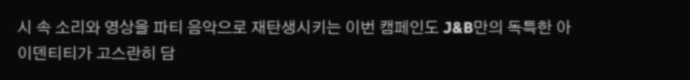시 속 소리와 영상을 파티 음악으로 재탄생시키는 이번 캠페인도 J&B만의 독특한 아이덴티티가 고스란히 담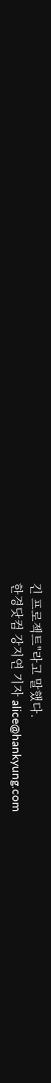긴 프로젝트"라고 말했다.
한경닷컴 강지연 기자 alice@hankyung.com